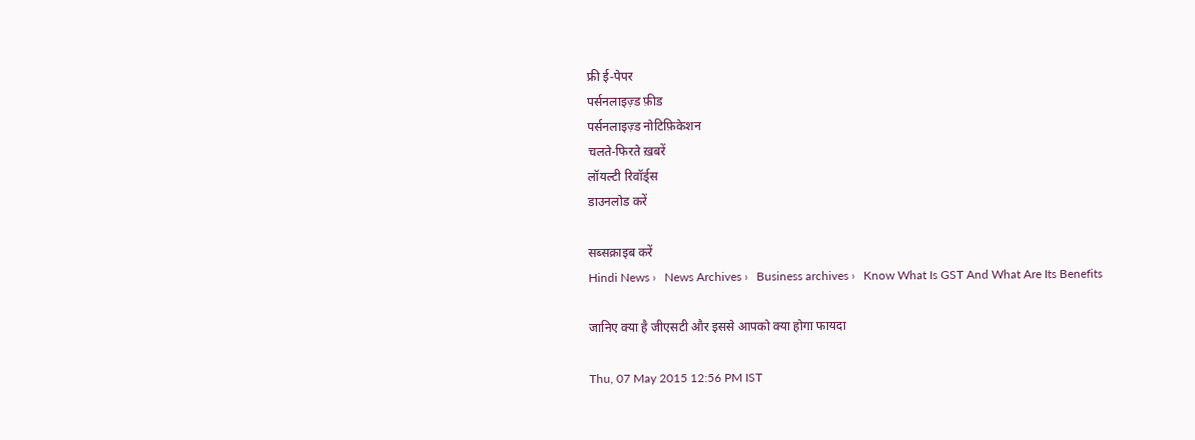फ्री ई-पेपर
पर्सनलाइज़्ड फ़ीड
पर्सनलाइज़्ड नोटिफ़िकेशन
चलते-फिरते ख़बरें
लॉयल्टी रिवॉर्ड्स
डाउनलोड करें

सब्सक्राइब करें
Hindi News ›   News Archives ›   Business archives ›   Know What Is GST And What Are Its Benefits

जानिए क्या है जीएसटी और इससे आपको क्या होगा फायदा

Thu, 07 May 2015 12:56 PM IST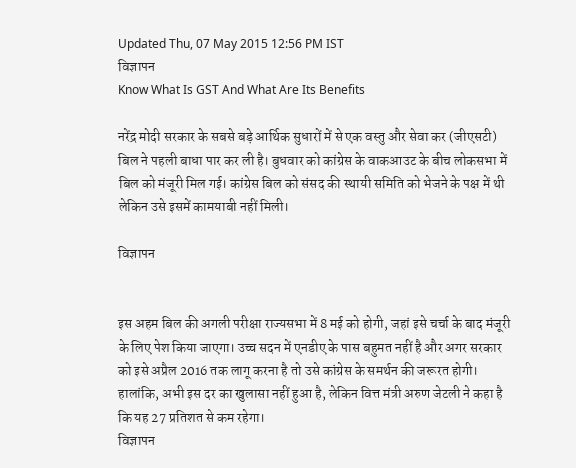Updated Thu, 07 May 2015 12:56 PM IST
विज्ञापन
Know What Is GST And What Are Its Benefits

नरेंद्र मोदी सरकार के सबसे बड़े आर्थिक सुधारों में से एक वस्तु और सेवा कर (जीएसटी) बिल ने पहली बाधा पार कर ली है। बुधवार को कांग्रेस के वाकआउट के बीच लोकसभा में बिल को मंजूरी मिल गई। कांग्रेस बिल को संसद की स्थायी समिति को भेजने के पक्ष में थी लेकिन उसे इसमें कामयाबी नहीं मिली।

विज्ञापन


इस अहम बिल की अगली परीक्षा राज्यसभा में 8 मई को होगी, जहां इसे चर्चा के बाद मंजूरी के लिए पेश किया जाएगा। उच्च सदन में एनडीए के पास बहुमत नहीं है और अगर सरकार को इसे अप्रैल 2016 तक लागू करना है तो उसे कांग्रेस के समर्थन की जरूरत होगी। हालांकि, अभी इस दर का खुलासा नहीं हुआ है, लेकिन वित्त मंत्री अरुण जेटली ने कहा है कि यह 27 प्रतिशत से कम रहेगा।
विज्ञापन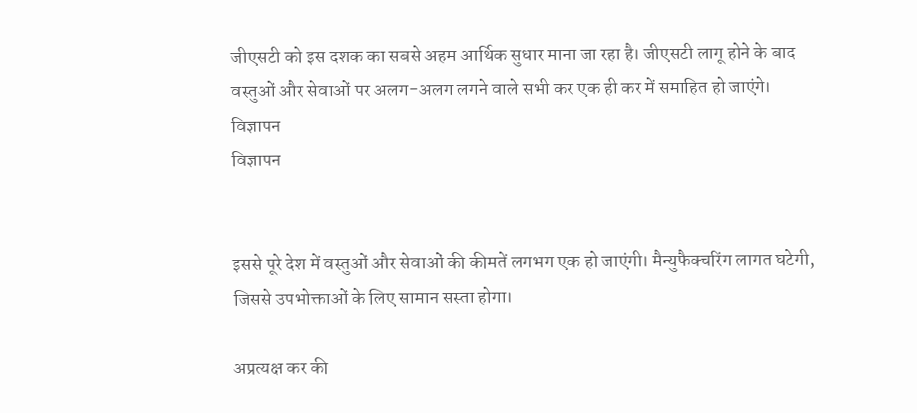जीएसटी को इस दशक का सबसे अहम आर्थिक सुधार माना जा रहा है। जीएसटी लागू होने के बाद वस्तुओं और सेवाओं पर अलग-अलग लगने वाले सभी कर एक ही कर में समाहित हो जाएंगे।
विज्ञापन
विज्ञापन


इससे पूरे देश में वस्तुओं और सेवाओं की कीमतें लगभग एक हो जाएंगी। मैन्युफैक्चरिंग लागत घटेगी, जिससे उपभोक्ताओं के लिए सामान सस्ता होगा।

अप्रत्यक्ष कर की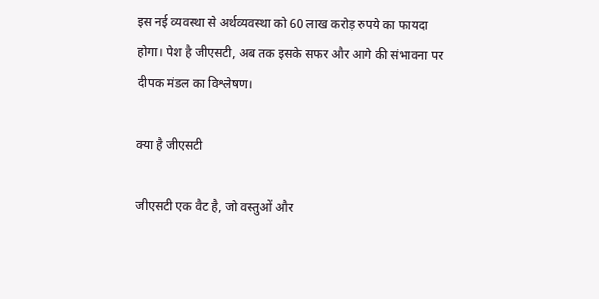इस नई व्यवस्था से अर्थव्यवस्था को 60 लाख करोड़ रुपये का फायदा होगा। पेश है जीएसटी, अब तक इसके सफर और आगे की संभावना पर दीपक मंडल का विश्लेषण।

क्या है जीएसटी

जीएसटी एक वैट है, जो वस्तुओं और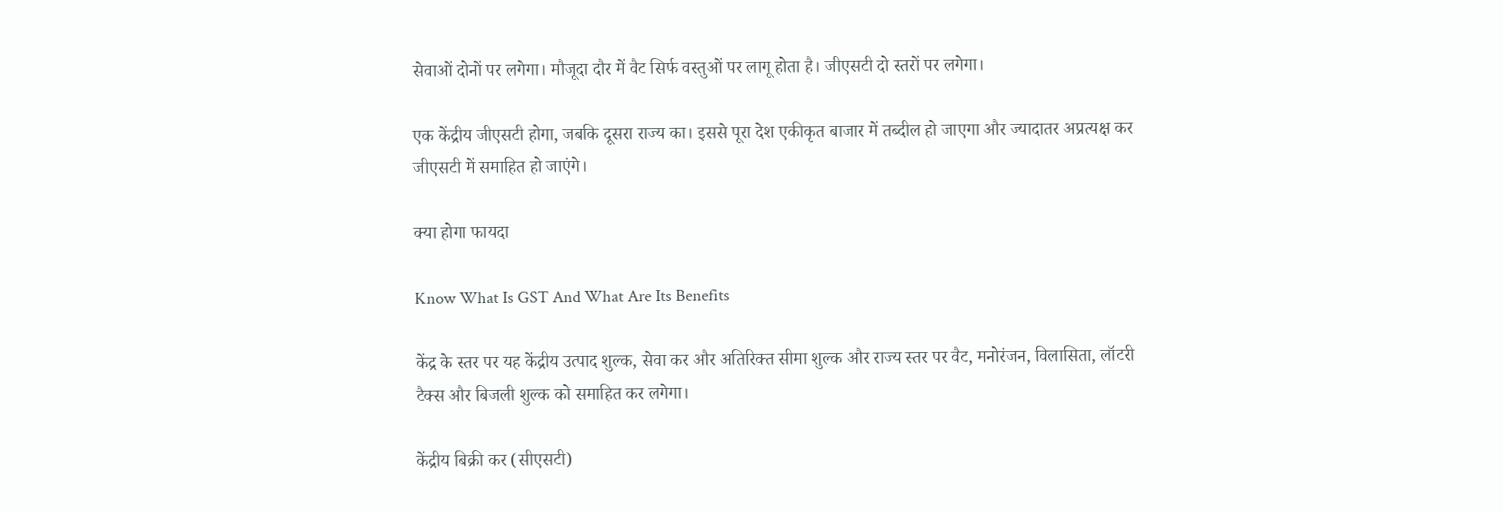सेवाओं दोनों पर लगेगा। मौजूदा दौर में वैट सिर्फ वस्तुओं पर लागू होता है। जीएसटी दो स्तरों पर लगेगा।

एक केंद्रीय जीएसटी होगा, जबकि दूसरा राज्य का। इससे पूरा देश एकीकृत बाजार में तब्दील हो जाएगा और ज्यादातर अप्रत्यक्ष कर जीएसटी में समाहित हो जाएंगे।

क्या होगा फायदा

Know What Is GST And What Are Its Benefits

केंद्र के स्तर पर यह केंद्रीय उत्पाद शुल्क, सेवा कर और अतिरिक्त सीमा शुल्क और राज्य स्तर पर वैट, मनोरंजन, विलासिता, लॉटरी टैक्स और बिजली शुल्क को समाहित कर लगेगा।

केंद्रीय बिक्री कर (सीएसटी)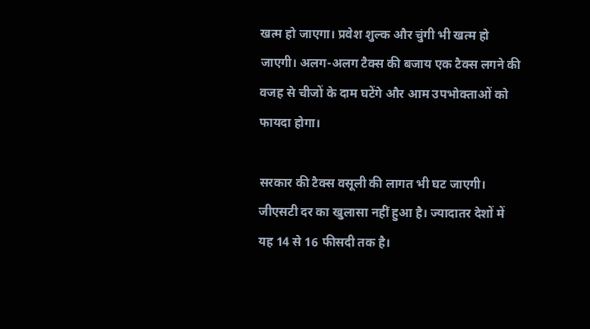खत्म हो जाएगा। प्रवेश शुल्क और चुंगी भी खत्म हो जाएगी। अलग-अलग टैक्स की बजाय एक टैक्स लगने की वजह से चीजों के दाम घटेंगे और आम उपभोक्ताओं को फायदा होगा।

सरकार की टैक्स वसूली की लागत भी घट जाएगी। जीएसटी दर का खुलासा नहीं हुआ है। ज्यादातर देशों में यह 14 से 16 फीसदी तक है।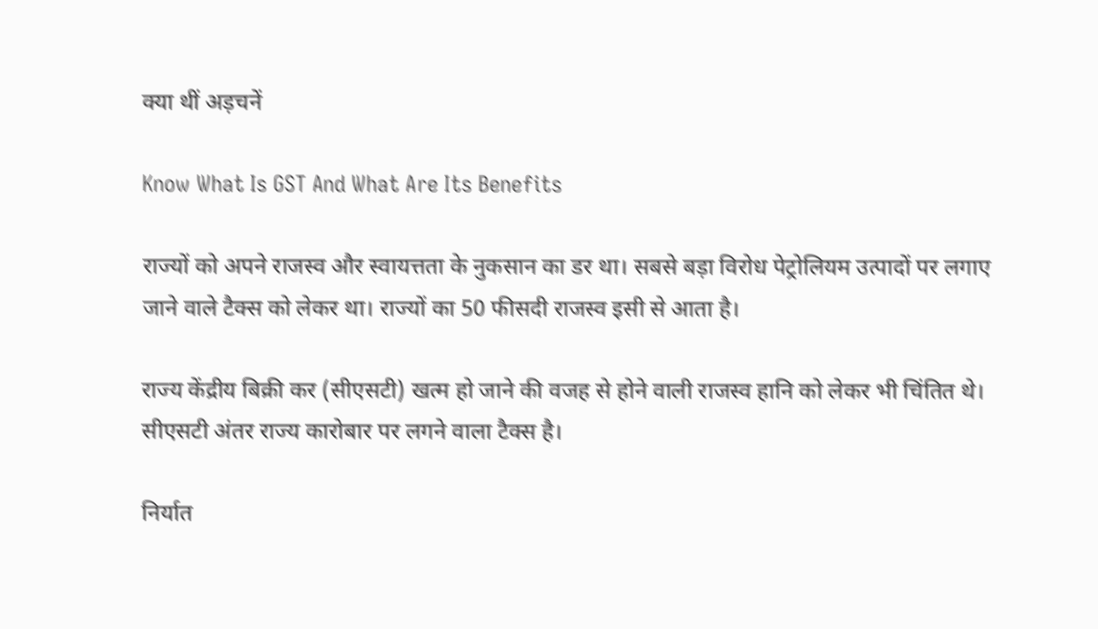क्या थीं अड़चनें

Know What Is GST And What Are Its Benefits

राज्यों को अपने राजस्व और स्वायत्तता के नुकसान का डर था। सबसे बड़ा विरोध पेट्रोलियम उत्पादों पर लगाए जाने वाले टैक्स को लेकर था। राज्यों का 50 फीसदी राजस्व इसी से आता है।

राज्य केंद्रीय बिक्री कर (सीएसटी) खत्म हो जाने की वजह से होने वाली राजस्व हानि को लेकर भी चिंतित थे। सीएसटी अंतर राज्य कारोबार पर लगने वाला टैक्स है।

निर्यात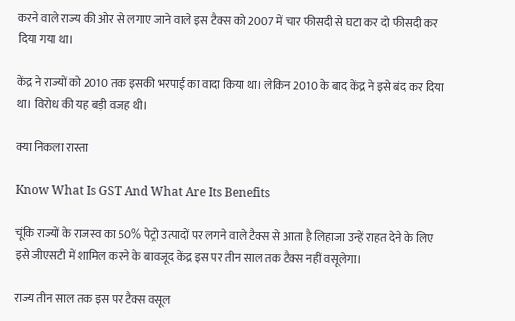करने वाले राज्य की ओर से लगाए जाने वाले इस टैक्स को 2007 में चार फीसदी से घटा कर दो फीसदी कर दिया गया था।

केंद्र ने राज्यों को 2010 तक इसकी भरपाई का वादा किया था। लेकिन 2010 के बाद केंद्र ने इसे बंद कर दिया था। विरोध की यह बड़ी वजह थी।

क्या निकला रास्ता

Know What Is GST And What Are Its Benefits

चूंकि राज्यों के राजस्व का 50% पेट्रो उत्पादों पर लगने वाले टैक्स से आता है लिहाजा उन्हें राहत देने के लिए इसे जीएसटी में शामिल करने के बावजूद केंद्र इस पर तीन साल तक टैक्स नहीं वसूलेगा।

राज्य तीन साल तक इस पर टैक्स वसूल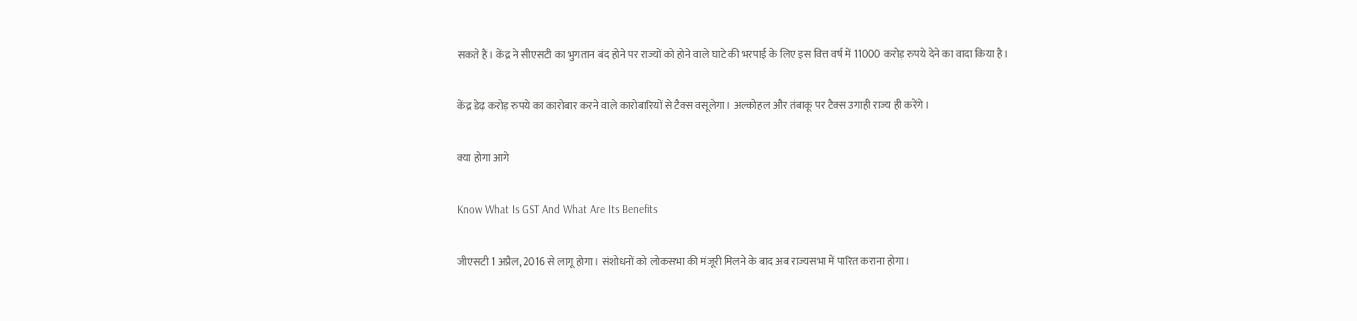सकते हैं। केंद्र ने सीएसटी का भुगतान बंद होने पर राज्यों को होने वाले घाटे की भरपाई के लिए इस वित्त वर्ष में 11000 करोड़ रुपये देने का वादा किया है।

केंद्र डेढ़ करोड़ रुपये का कारोबार करने वाले कारोबारियों से टैक्स वसूलेगा। अल्कोहल और तंबाकू पर टैक्स उगाही राज्य ही करेंगे।

क्या होगा आगे

Know What Is GST And What Are Its Benefits

जीएसटी 1 अप्रैल, 2016 से लागू होगा। संशोधनों को लोकसभा की मंजूरी मिलने के बाद अब राज्यसभा में पारित कराना होगा।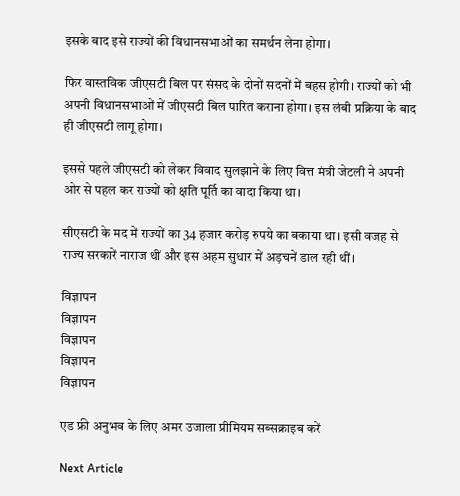इसके बाद इसे राज्यों की विधानसभाओं का समर्थन लेना होगा।

फिर वास्तविक जीएसटी बिल पर संसद के दोनों सदनों में बहस होगी। राज्यों को भी अपनी विधानसभाओं में जीएसटी बिल पारित कराना होगा। इस लंबी प्रक्रिया के बाद ही जीएसटी लागू होगा।

इससे पहले जीएसटी को लेकर विवाद सुलझाने के लिए वित्त मंत्री जेटली ने अपनी ओर से पहल कर राज्यों को क्षति पूर्ति का वादा किया था।

सीएसटी के मद में राज्यों का 34 हजार करोड़ रुपये का बकाया था। इसी वजह से राज्‍य सरकारें नाराज थीं और इस अहम सुधार में अड़चनें डाल रही थीं।

विज्ञापन
विज्ञापन
विज्ञापन
विज्ञापन
विज्ञापन

एड फ्री अनुभव के लिए अमर उजाला प्रीमियम सब्सक्राइब करें

Next Article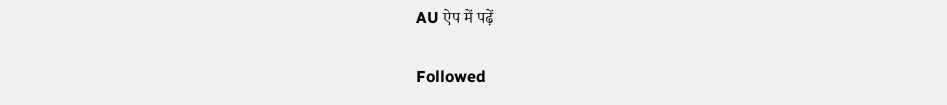AU ऐप में पढ़ें

Followed